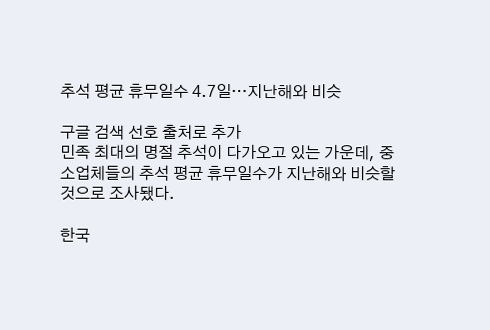추석 평균 휴무일수 4.7일…지난해와 비슷

구글 검색 선호 출처로 추가
민족 최대의 명절 추석이 다가오고 있는 가운데, 중소업체들의 추석 평균 휴무일수가 지난해와 비슷할 것으로 조사됐다.

한국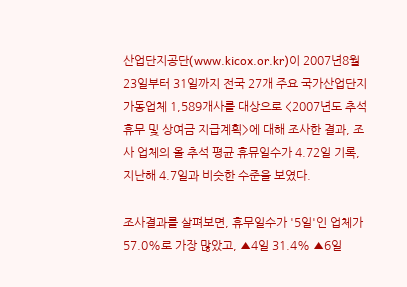산업단지공단(www.kicox.or.kr)이 2007년8월23일부터 31일까지 전국 27개 주요 국가산업단지 가동업체 1,589개사를 대상으로 <2007년도 추석휴무 및 상여금 지급계획>에 대해 조사한 결과, 조사 업체의 올 추석 평균 휴뮤일수가 4.72일 기록, 지난해 4.7일과 비슷한 수준을 보였다.

조사결과를 살펴보면, 휴무일수가 '5일'인 업체가 57.0%로 가장 많았고, ▲4일 31.4% ▲6일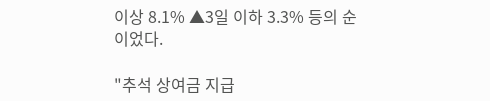이상 8.1% ▲3일 이하 3.3% 등의 순이었다.

"추석 상여금 지급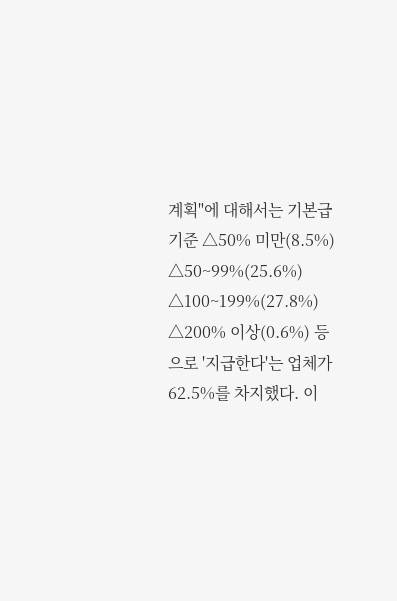계획"에 대해서는 기본급 기준 △50% 미만(8.5%) △50~99%(25.6%) △100~199%(27.8%) △200% 이상(0.6%) 등으로 '지급한다'는 업체가 62.5%를 차지했다. 이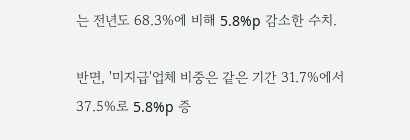는 전년도 68.3%에 비해 5.8%p 감소한 수치.

반면, '미지급'업체 비중은 같은 기간 31.7%에서 37.5%로 5.8%p 증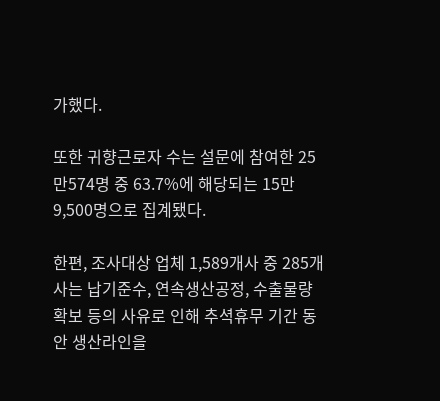가했다.

또한 귀향근로자 수는 설문에 참여한 25만574명 중 63.7%에 해당되는 15만9,500명으로 집계됐다.

한편, 조사대상 업체 1,589개사 중 285개사는 납기준수, 연속생산공정, 수출물량확보 등의 사유로 인해 추셕휴무 기간 동안 생산라인을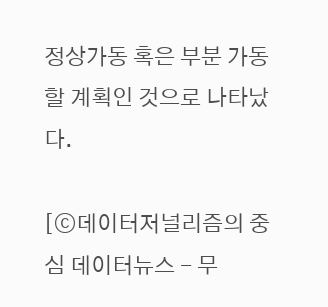정상가동 혹은 부분 가동할 계획인 것으로 나타났다.

[ⓒ데이터저널리즘의 중심 데이터뉴스 - 무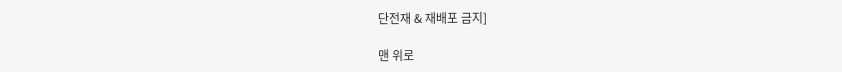단전재 & 재배포 금지]

맨 위로